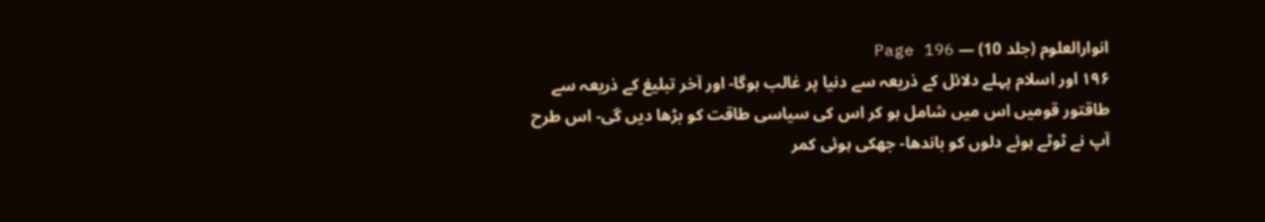انوارالعلوم (جلد 10) — Page 196
۱۹۶ اور اسلام پہلے دلائل کے ذریعہ سے دنیا پر غالب ہوگا- اور آخر تبلیغ کے ذریعہ سے طاقتور قومیں اس میں شامل ہو کر اس کی سیاسی طاقت کو بڑھا دیں گی- اس طرح آپ نے ٹوٹے ہوئے دلوں کو باندھا- جھکی ہوئی کمر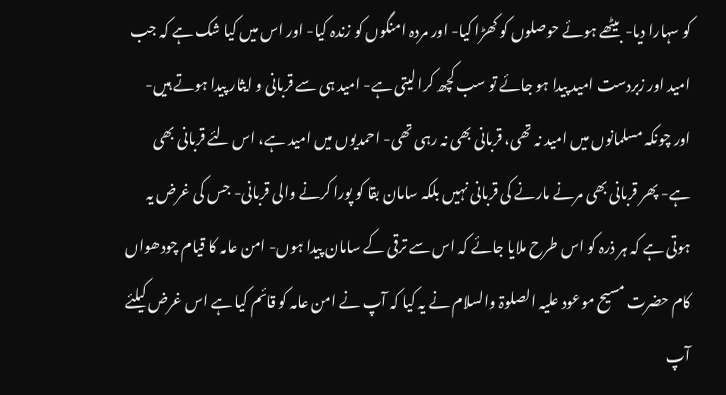کو سہارا دیا- بیٹھے ہوئے حوصلوں کو کھڑا کیا- اور مردہ امنگوں کو زندہ کیا- اور اس میں کیا شک ہے کہ جب امید اور زبردست امید پیدا ہو جائے تو سب کچھ کرا لیتی ہے- امید ہی سے قربانی و ایثار پیدا ہوتے ہیں- اور چونکہ مسلمانوں میں امید نہ تھی، قربانی بھی نہ رہی تھی- احمدیوں میں امید ہے، اس لئے قربانی بھی ہے- پھر قربانی بھی مرنے مارنے کی قربانی نہیں بلکہ سامان بقا کو پورا کرنے والی قربانی- جس کی غرض یہ ہوتی ہے کہ ہر ذرہ کو اس طرح ملایا جائے کہ اس سے ترقی کے سامان پیدا ہوں- امن عامہ کا قیام چودھواں کام حضرت مسیح موعود علیہ الصلوۃ والسلام نے یہ کیا کہ آپ نے امن عامہ کو قائم کیا ہے اس غرض کیلئے آپ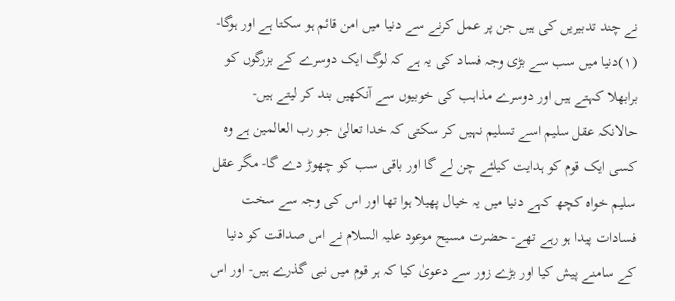نے چند تدبیریں کی ہیں جن پر عمل کرنے سے دنیا میں امن قائم ہو سکتا ہے اور ہوگا- (۱)دنیا میں سب سے بڑی وجہ فساد کی یہ ہے کہ لوگ ایک دوسرے کے بزرگوں کو برابھلا کہتے ہیں اور دوسرے مذاہب کی خوبیوں سے آنکھیں بند کر لیتے ہیں- حالانکہ عقل سلیم اسے تسلیم نہیں کر سکتی کہ خدا تعالیٰ جو رب العالمین ہے وہ کسی ایک قوم کو ہدایت کیلئے چن لے گا اور باقی سب کو چھوڑ دے گا- مگر عقل سلیم خواہ کچھ کہے دنیا میں یہ خیال پھیلا ہوا تھا اور اس کی وجہ سے سخت فسادات پیدا ہو رہے تھے- حضرت مسیح موعود علیہ السلام نے اس صداقت کو دنیا کے سامنے پیش کیا اور بڑے زور سے دعویٰ کیا کہ ہر قوم میں نبی گذرے ہیں- اور اس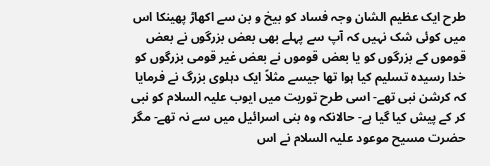طرح ایک عظیم الشان وجہ فساد کو بیخ و بن سے اکھاڑ پھینکا اس میں کوئی شک نہیں کہ آپ سے پہلے بھی بعض بزرگوں نے بعض قوموں کے بزرگوں کو یا بعض قوموں نے بعض غیر قومی بزرگوں کو خدا رسیدہ تسلیم کیا ہوا تھا جیسے مثلاً ایک دہلوی بزرگ نے فرمایا کہ کرشن نبی تھے- اسی طرح توریت میں ایوب علیہ السلام کو نبی کر کے پیش کیا گیا ہے- حالانکہ وہ بنی اسرائیل میں سے نہ تھے- مگر حضرت مسیح موعود علیہ السلام نے اس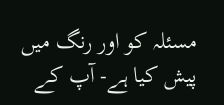مسئلہ کو اور رنگ میں پیش کیا ہے- آپ کے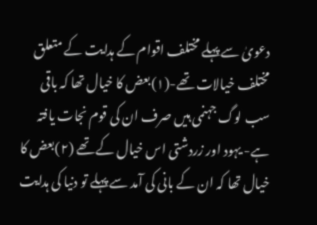دعویٰ سے پہلے مختلف اقوام کے ہدایت کے متعلق مختلف خیالات تھے-(۱)بعض کا خیال تھا کہ باقی سب لوگ جہنمی ہیں صرف ان کی قوم نجات یافتہ ہے- یہود اور زردشتی اس خیال کے تھے (۲)بعض کا خیال تھا کہ ان کے بانی کی آمد سے پہلے تو دنیا کی ہدایت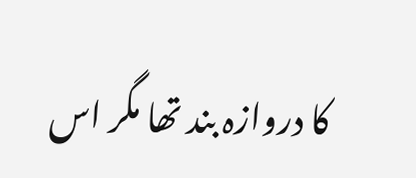کا دروازہ بند تھا مگر اس